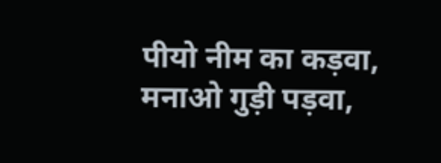पीयो नीम का कड़वा, मनाओ गुड़ी पड़वा,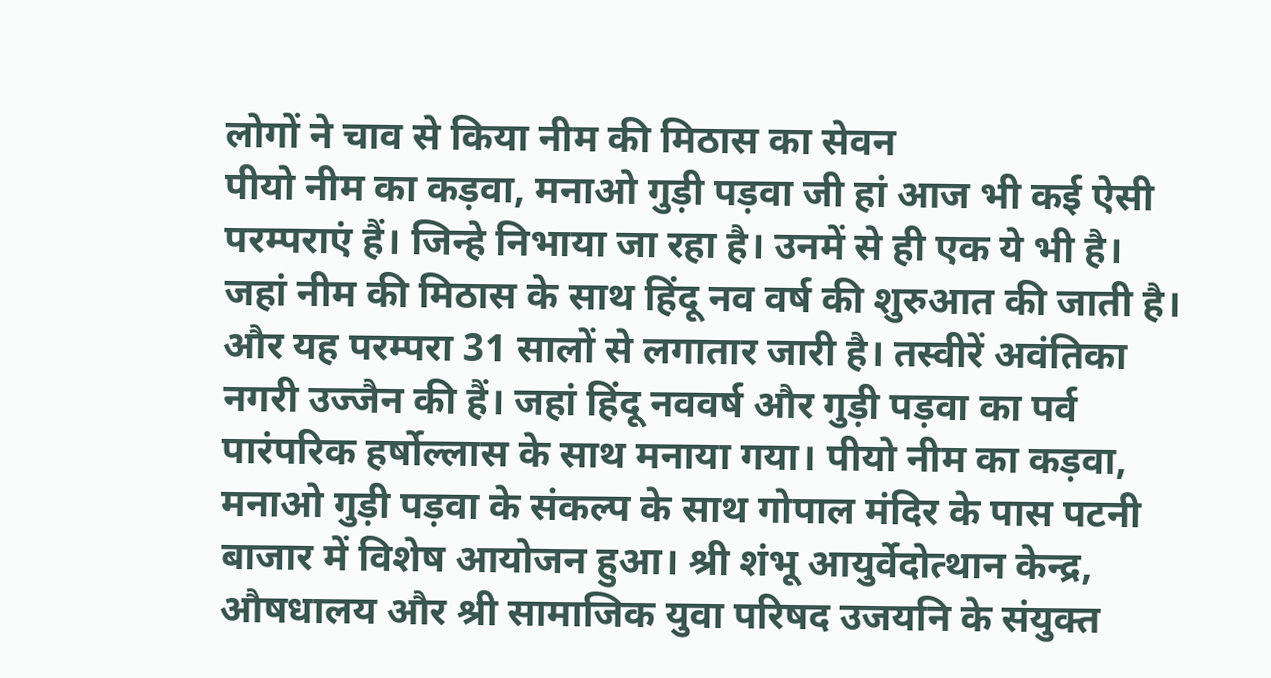लोगों ने चाव से किया नीम की मिठास का सेवन
पीयो नीम का कड़वा, मनाओ गुड़ी पड़वा जी हां आज भी कई ऐसी परम्पराएं हैं। जिन्हे निभाया जा रहा है। उनमें से ही एक ये भी है। जहां नीम की मिठास के साथ हिंदू नव वर्ष की शुरुआत की जाती है। और यह परम्परा 31 सालों से लगातार जारी है। तस्वीरें अवंतिका नगरी उज्जैन की हैं। जहां हिंदू नववर्ष और गुड़ी पड़वा का पर्व पारंपरिक हर्षोल्लास के साथ मनाया गया। पीयो नीम का कड़वा, मनाओ गुड़ी पड़वा के संकल्प के साथ गोपाल मंदिर के पास पटनी बाजार में विशेष आयोजन हुआ। श्री शंभू आयुर्वेदोत्थान केन्द्र, औषधालय और श्री सामाजिक युवा परिषद उजयनि के संयुक्त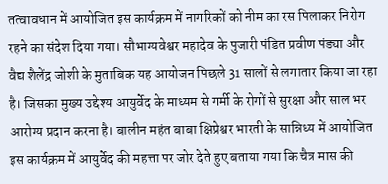तत्वावधान में आयोजित इस कार्यक्रम में नागरिकों को नीम का रस पिलाकर निरोग रहने का संदेश दिया गया। सौभाग्यवेश्वर महादेव के पुजारी पंडित प्रवीण पंड्या और वैद्य शैलेंद्र जोशी के मुताबिक यह आयोजन पिछले 31 सालों से लगातार किया जा रहा है। जिसका मुख्य उद्देश्य आयुर्वेद के माध्यम से गर्मी के रोगों से सुरक्षा और साल भर आरोग्य प्रदान करना है। बालीन महंत बाबा क्षिप्रेश्वर भारती के सान्निध्य में आयोजित इस कार्यक्रम में आयुर्वेद की महत्ता पर जोर देते हुए बताया गया कि चैत्र मास की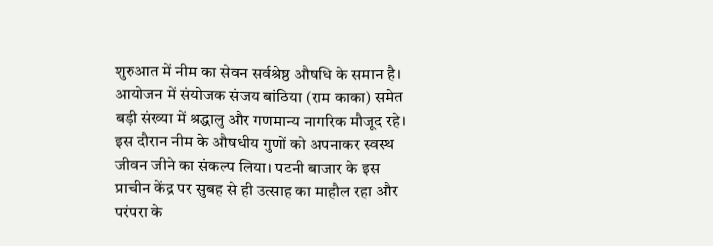शुरुआत में नीम का सेवन सर्वश्रेष्ठ औषधि के समान है। आयोजन में संयोजक संजय बांठिया (राम काका) समेत बड़ी संख्या में श्रद्धालु और गणमान्य नागरिक मौजूद रहे। इस दौरान नीम के औषधीय गुणों को अपनाकर स्वस्थ जीवन जीने का संकल्प लिया। पटनी बाजार के इस प्राचीन केंद्र पर सुबह से ही उत्साह का माहौल रहा और परंपरा के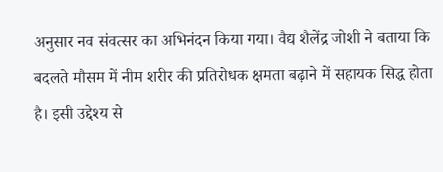अनुसार नव संवत्सर का अभिनंदन किया गया। वैद्य शैलेंद्र जोशी ने बताया कि बदलते मौसम में नीम शरीर की प्रतिरोधक क्षमता बढ़ाने में सहायक सिद्ध होता है। इसी उद्देश्य से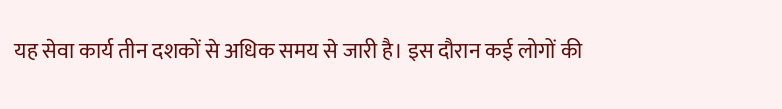यह सेवा कार्य तीन दशकों से अधिक समय से जारी है। इस दौरान कई लोगों की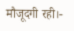मौजूदगी रही।-